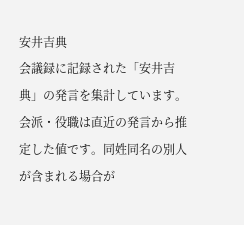安井吉典
会議録に記録された「安井吉典」の発言を集計しています。会派・役職は直近の発言から推定した値です。同姓同名の別人が含まれる場合が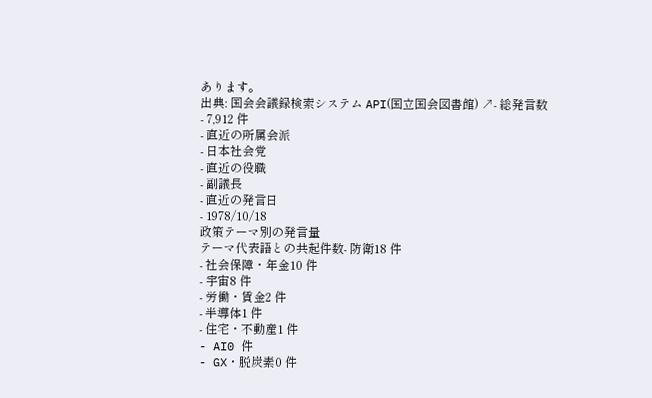あります。
出典: 国会会議録検索システム API(国立国会図書館) ↗- 総発言数
- 7,912 件
- 直近の所属会派
- 日本社会党
- 直近の役職
- 副議長
- 直近の発言日
- 1978/10/18
政策テーマ別の発言量
テーマ代表語との共起件数- 防衛18 件
- 社会保障・年金10 件
- 宇宙8 件
- 労働・賃金2 件
- 半導体1 件
- 住宅・不動産1 件
- AI0 件
- GX・脱炭素0 件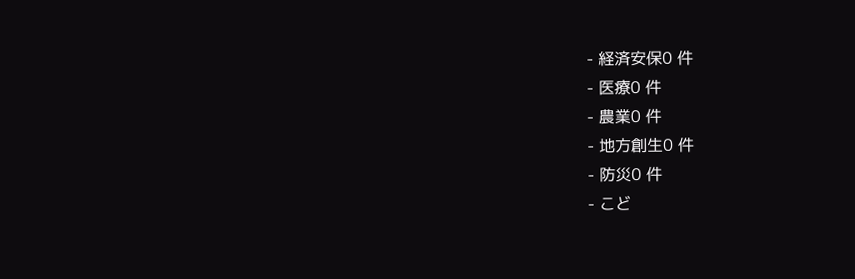- 経済安保0 件
- 医療0 件
- 農業0 件
- 地方創生0 件
- 防災0 件
- こど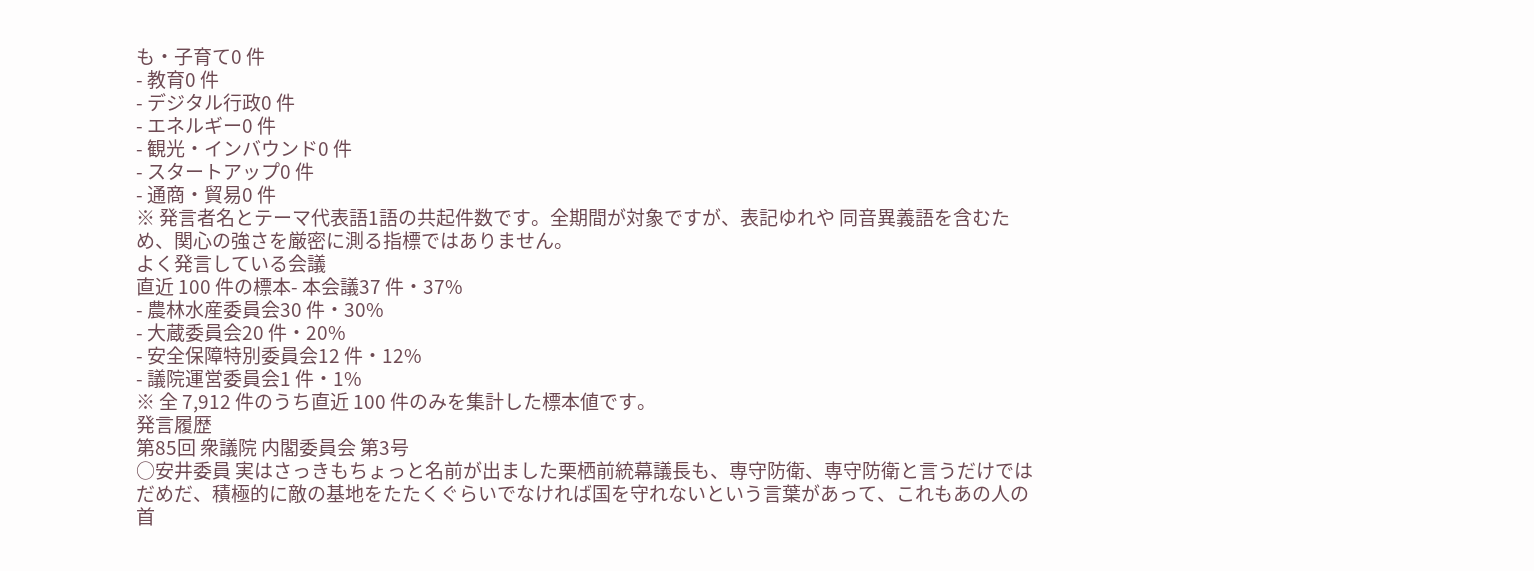も・子育て0 件
- 教育0 件
- デジタル行政0 件
- エネルギー0 件
- 観光・インバウンド0 件
- スタートアップ0 件
- 通商・貿易0 件
※ 発言者名とテーマ代表語1語の共起件数です。全期間が対象ですが、表記ゆれや 同音異義語を含むため、関心の強さを厳密に測る指標ではありません。
よく発言している会議
直近 100 件の標本- 本会議37 件・37%
- 農林水産委員会30 件・30%
- 大蔵委員会20 件・20%
- 安全保障特別委員会12 件・12%
- 議院運営委員会1 件・1%
※ 全 7,912 件のうち直近 100 件のみを集計した標本値です。
発言履歴
第85回 衆議院 内閣委員会 第3号
○安井委員 実はさっきもちょっと名前が出ました栗栖前統幕議長も、専守防衛、専守防衛と言うだけではだめだ、積極的に敵の基地をたたくぐらいでなければ国を守れないという言葉があって、これもあの人の首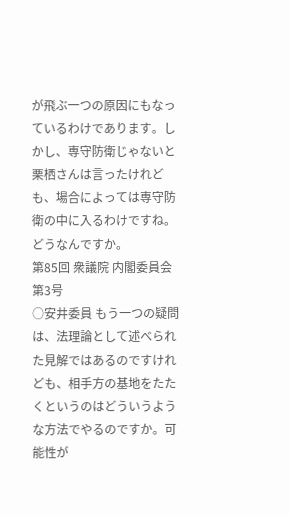が飛ぶ一つの原因にもなっているわけであります。しかし、専守防衛じゃないと栗栖さんは言ったけれども、場合によっては専守防衛の中に入るわけですね。どうなんですか。
第85回 衆議院 内閣委員会 第3号
○安井委員 もう一つの疑問は、法理論として述べられた見解ではあるのですけれども、相手方の基地をたたくというのはどういうような方法でやるのですか。可能性が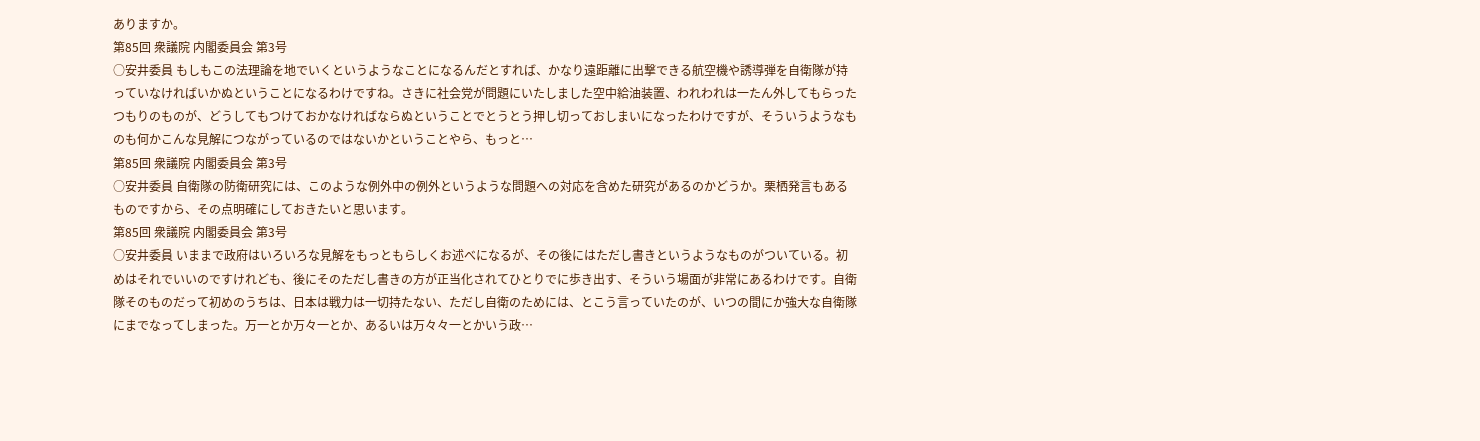ありますか。
第85回 衆議院 内閣委員会 第3号
○安井委員 もしもこの法理論を地でいくというようなことになるんだとすれば、かなり遠距離に出撃できる航空機や誘導弾を自衛隊が持っていなければいかぬということになるわけですね。さきに社会党が問題にいたしました空中給油装置、われわれは一たん外してもらったつもりのものが、どうしてもつけておかなければならぬということでとうとう押し切っておしまいになったわけですが、そういうようなものも何かこんな見解につながっているのではないかということやら、もっと…
第85回 衆議院 内閣委員会 第3号
○安井委員 自衛隊の防衛研究には、このような例外中の例外というような問題への対応を含めた研究があるのかどうか。栗栖発言もあるものですから、その点明確にしておきたいと思います。
第85回 衆議院 内閣委員会 第3号
○安井委員 いままで政府はいろいろな見解をもっともらしくお述べになるが、その後にはただし書きというようなものがついている。初めはそれでいいのですけれども、後にそのただし書きの方が正当化されてひとりでに歩き出す、そういう場面が非常にあるわけです。自衛隊そのものだって初めのうちは、日本は戦力は一切持たない、ただし自衛のためには、とこう言っていたのが、いつの間にか強大な自衛隊にまでなってしまった。万一とか万々一とか、あるいは万々々一とかいう政…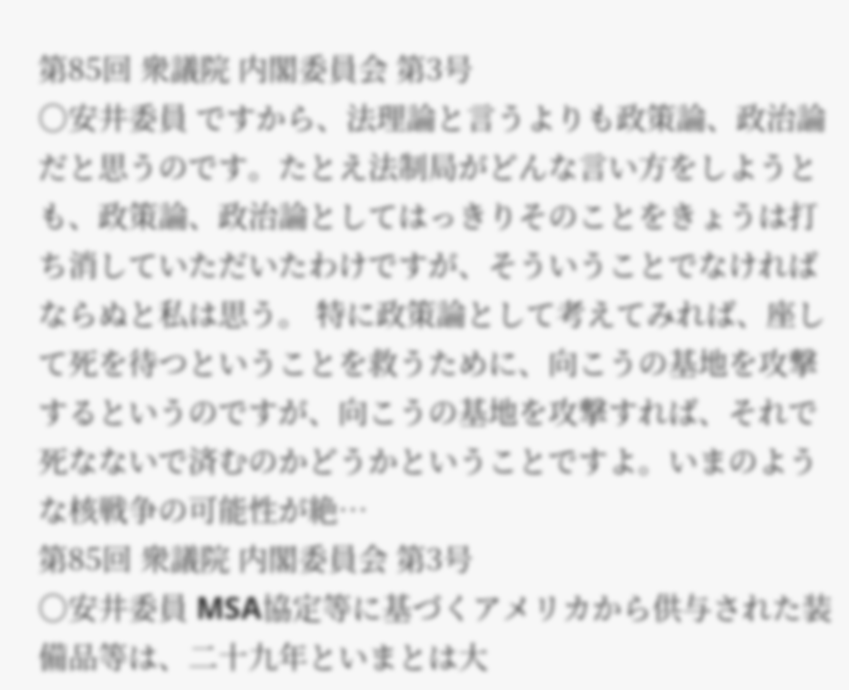第85回 衆議院 内閣委員会 第3号
○安井委員 ですから、法理論と言うよりも政策論、政治論だと思うのです。たとえ法制局がどんな言い方をしようとも、政策論、政治論としてはっきりそのことをきょうは打ち消していただいたわけですが、そういうことでなければならぬと私は思う。 特に政策論として考えてみれば、座して死を待つということを救うために、向こうの基地を攻撃するというのですが、向こうの基地を攻撃すれば、それで死なないで済むのかどうかということですよ。いまのような核戦争の可能性が絶…
第85回 衆議院 内閣委員会 第3号
○安井委員 MSA協定等に基づくアメリカから供与された装備品等は、二十九年といまとは大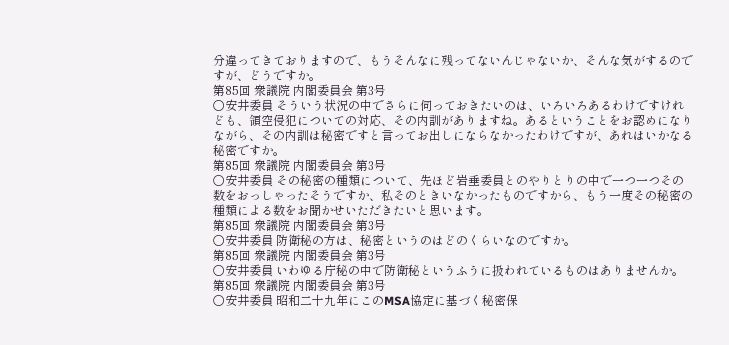分違ってきておりますので、もうそんなに残ってないんじゃないか、そんな気がするのですが、どうですか。
第85回 衆議院 内閣委員会 第3号
○安井委員 そういう状況の中でさらに伺っておきたいのは、いろいろあるわけですけれども、領空侵犯についての対応、その内訓がありますね。あるということをお認めになりながら、その内訓は秘密ですと言ってお出しにならなかったわけですが、あれはいかなる秘密ですか。
第85回 衆議院 内閣委員会 第3号
○安井委員 その秘密の種類について、先ほど岩垂委員とのやりとりの中で一つ一つその数をおっしゃったそうですか、私そのときいなかったものですから、もう一度その秘密の種類による数をお聞かせいただきたいと思います。
第85回 衆議院 内閣委員会 第3号
○安井委員 防衛秘の方は、秘密というのはどのくらいなのですか。
第85回 衆議院 内閣委員会 第3号
○安井委員 いわゆる庁秘の中で防衛秘というふうに扱われているものはありませんか。
第85回 衆議院 内閣委員会 第3号
○安井委員 昭和二十九年にこのMSA協定に基づく秘密保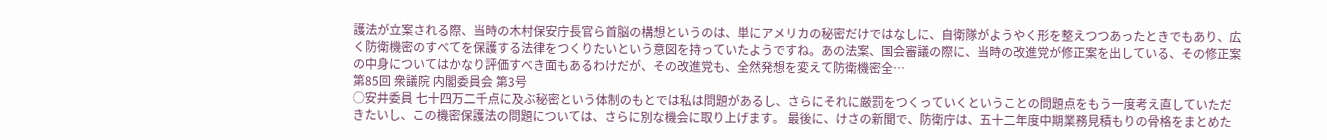護法が立案される際、当時の木村保安庁長官ら首脳の構想というのは、単にアメリカの秘密だけではなしに、自衛隊がようやく形を整えつつあったときでもあり、広く防衛機密のすべてを保護する法律をつくりたいという意図を持っていたようですね。あの法案、国会審議の際に、当時の改進党が修正案を出している、その修正案の中身についてはかなり評価すべき面もあるわけだが、その改進党も、全然発想を変えて防衛機密全…
第85回 衆議院 内閣委員会 第3号
○安井委員 七十四万二千点に及ぶ秘密という体制のもとでは私は問題があるし、さらにそれに厳罰をつくっていくということの問題点をもう一度考え直していただきたいし、この機密保護法の問題については、さらに別な機会に取り上げます。 最後に、けさの新聞で、防衛庁は、五十二年度中期業務見積もりの骨格をまとめた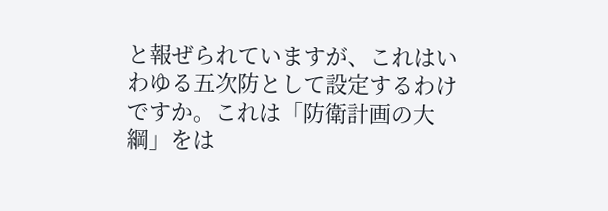と報ぜられていますが、これはいわゆる五次防として設定するわけですか。これは「防衛計画の大綱」をは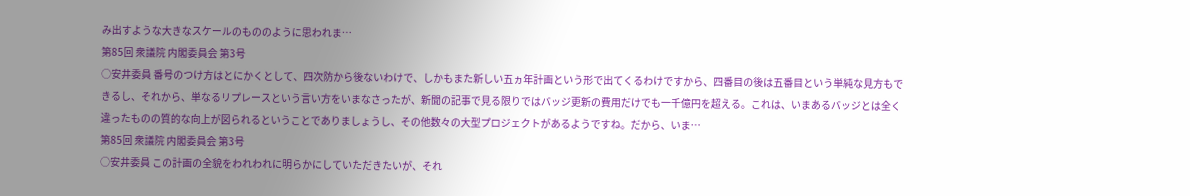み出すような大きなスケールのもののように思われま…
第85回 衆議院 内閣委員会 第3号
○安井委員 番号のつけ方はとにかくとして、四次防から後ないわけで、しかもまた新しい五ヵ年計画という形で出てくるわけですから、四番目の後は五番目という単純な見方もできるし、それから、単なるリプレースという言い方をいまなさったが、新聞の記事で見る限りではバッジ更新の費用だけでも一千億円を超える。これは、いまあるバッジとは全く違ったものの質的な向上が図られるということでありましょうし、その他数々の大型プロジェクトがあるようですね。だから、いま…
第85回 衆議院 内閣委員会 第3号
○安井委員 この計画の全貌をわれわれに明らかにしていただきたいが、それ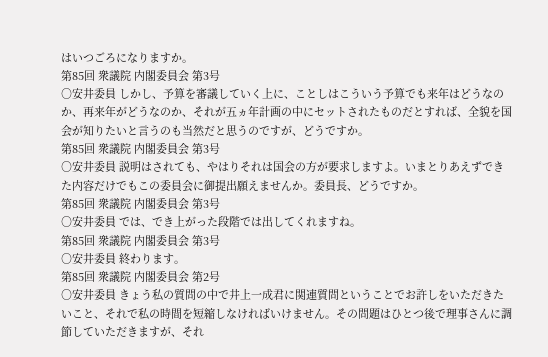はいつごろになりますか。
第85回 衆議院 内閣委員会 第3号
○安井委員 しかし、予算を審議していく上に、ことしはこういう予算でも来年はどうなのか、再来年がどうなのか、それが五ヵ年計画の中にセットされたものだとすれば、全貌を国会が知りたいと言うのも当然だと思うのですが、どうですか。
第85回 衆議院 内閣委員会 第3号
○安井委員 説明はされても、やはりそれは国会の方が要求しますよ。いまとりあえずできた内容だけでもこの委員会に御提出願えませんか。委員長、どうですか。
第85回 衆議院 内閣委員会 第3号
○安井委員 では、でき上がった段階では出してくれますね。
第85回 衆議院 内閣委員会 第3号
○安井委員 終わります。
第85回 衆議院 内閣委員会 第2号
○安井委員 きょう私の質問の中で井上一成君に関連質問ということでお許しをいただきたいこと、それで私の時間を短縮しなければいけません。その問題はひとつ後で理事さんに調節していただきますが、それ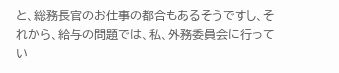と、総務長官のお仕事の都合もあるそうですし、それから、給与の問題では、私、外務委員会に行ってい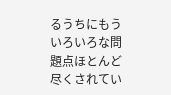るうちにもういろいろな問題点ほとんど尽くされてい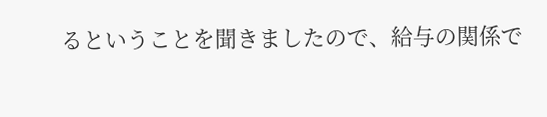るということを聞きましたので、給与の関係で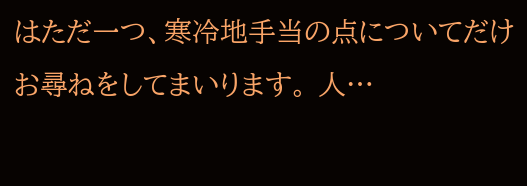はただ一つ、寒冷地手当の点についてだけお尋ねをしてまいります。 人…